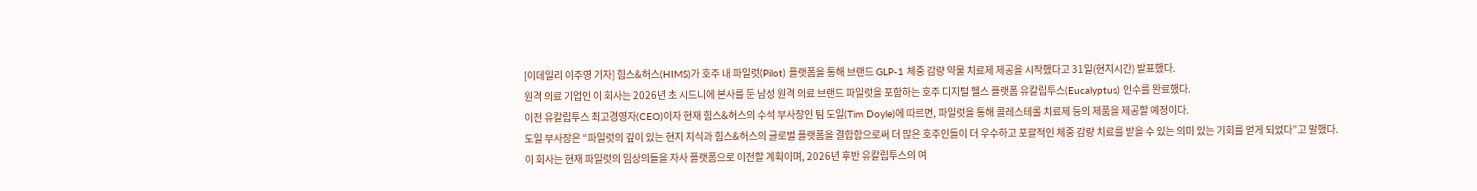[이데일리 이주영 기자] 힘스&허스(HIMS)가 호주 내 파일럿(Pilot) 플랫폼을 통해 브랜드 GLP-1 체중 감량 약물 치료제 제공을 시작했다고 31일(현지시간) 발표했다.
원격 의료 기업인 이 회사는 2026년 초 시드니에 본사를 둔 남성 원격 의료 브랜드 파일럿을 포함하는 호주 디지털 헬스 플랫폼 유칼립투스(Eucalyptus) 인수를 완료했다.
이전 유칼립투스 최고경영자(CEO)이자 현재 힘스&허스의 수석 부사장인 팀 도일(Tim Doyle)에 따르면, 파일럿을 통해 콜레스테롤 치료제 등의 제품을 제공할 예정이다.
도일 부사장은 “파일럿의 깊이 있는 현지 지식과 힘스&허스의 글로벌 플랫폼을 결합함으로써 더 많은 호주인들이 더 우수하고 포괄적인 체중 감량 치료를 받을 수 있는 의미 있는 기회를 얻게 되었다”고 말했다.
이 회사는 현재 파일럿의 임상의들을 자사 플랫폼으로 이전할 계획이며, 2026년 후반 유칼립투스의 여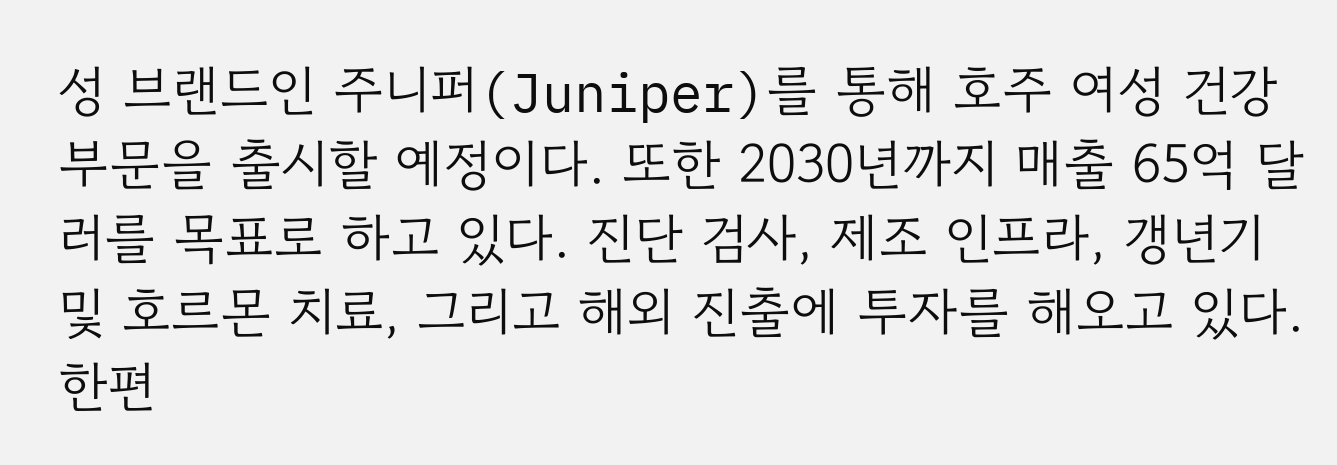성 브랜드인 주니퍼(Juniper)를 통해 호주 여성 건강 부문을 출시할 예정이다. 또한 2030년까지 매출 65억 달러를 목표로 하고 있다. 진단 검사, 제조 인프라, 갱년기 및 호르몬 치료, 그리고 해외 진출에 투자를 해오고 있다.
한편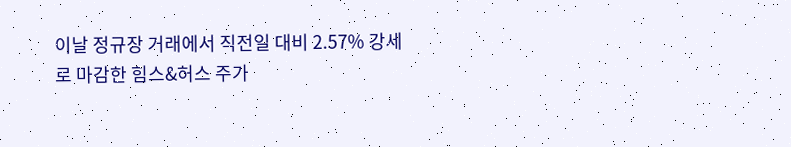이날 정규장 거래에서 직전일 대비 2.57% 강세로 마감한 힘스&허스 주가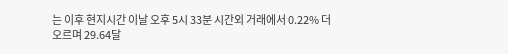는 이후 현지시간 이날 오후 5시 33분 시간외 거래에서 0.22% 더 오르며 29.64달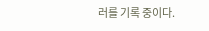러를 기록 중이다.